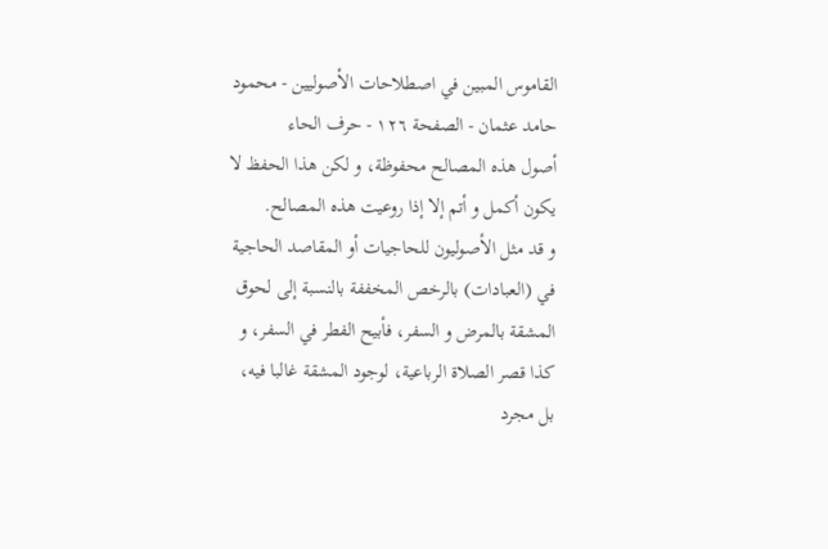القاموس المبين في اصطلاحات الأصوليين - محمود حامد عثمان - الصفحة ١٢٦ - حرف الحاء
أصول هذه المصالح محفوظة، و لكن هذا الحفظ لا يكون أكمل و أتم إلا إذا روعيت هذه المصالح.
و قد مثل الأصوليون للحاجيات أو المقاصد الحاجية في (العبادات) بالرخص المخففة بالنسبة إلى لحوق المشقة بالمرض و السفر، فأبيح الفطر في السفر، و كذا قصر الصلاة الرباعية، لوجود المشقة غالبا فيه، بل مجرد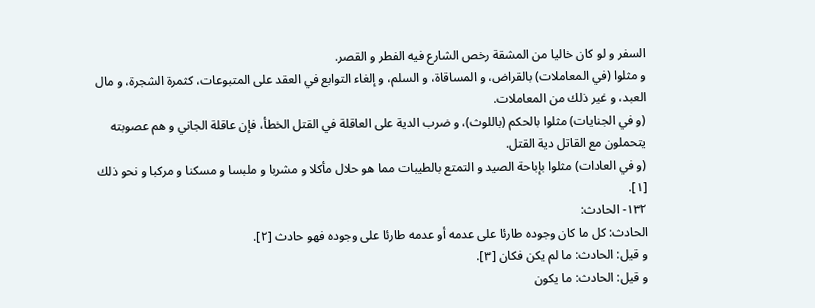السفر و لو كان خاليا من المشقة رخص الشارع فيه الفطر و القصر.
و مثلوا (في المعاملات) بالقراض، و المساقاة، و السلم، و إلغاء التوابع في العقد على المتبوعات، كثمرة الشجرة، و مال العبد، و غير ذلك من المعاملات.
(و في الجنايات) مثلوا بالحكم (باللوث)، و ضرب الدية على العاقلة في القتل الخطأ، فإن عاقلة الجاني و هم عصوبته يتحملون مع القاتل دية القتل.
(و في العادات) مثلوا بإباحة الصيد و التمتع بالطيبات مما هو حلال مأكلا و مشربا و ملبسا و مسكنا و مركبا و نحو ذلك [١].
١٣٢- الحادث:
الحادث: كل ما كان وجوده طارئا على عدمه أو عدمه طارئا على وجوده فهو حادث [٢].
و قيل: الحادث: ما لم يكن فكان [٣].
و قيل: الحادث: ما يكون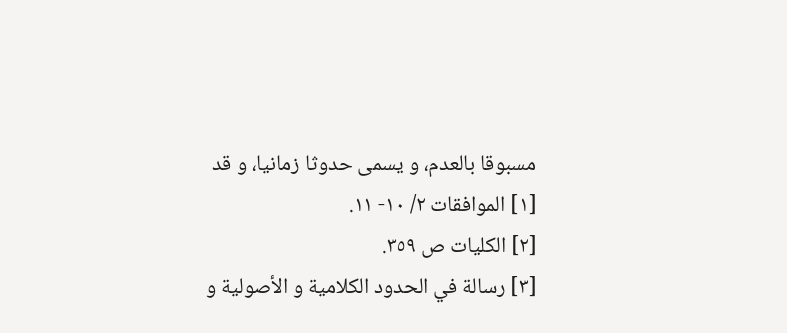مسبوقا بالعدم، و يسمى حدوثا زمانيا، و قد
[١] الموافقات ٢/ ١٠- ١١.
[٢] الكليات ص ٣٥٩.
[٣] رسالة في الحدود الكلامية و الأصولية و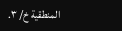المنطقية خ/ ٣.